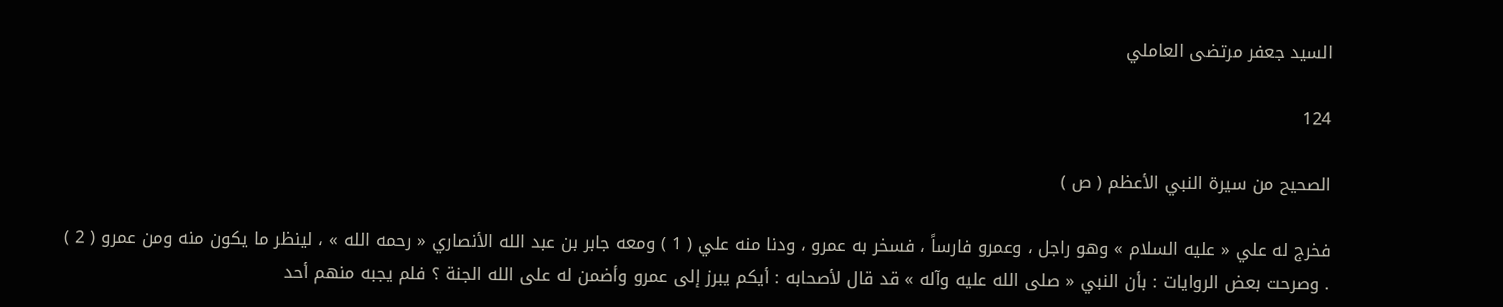السيد جعفر مرتضى العاملي

124

الصحيح من سيرة النبي الأعظم ( ص )

فخرج له علي « عليه السلام » وهو راجل ، وعمرو فارساً ، فسخر به عمرو ، ودنا منه علي ( 1 ) ومعه جابر بن عبد الله الأنصاري « رحمه الله » ، لينظر ما يكون منه ومن عمرو ( 2 ) . وصرحت بعض الروايات : بأن النبي « صلى الله عليه وآله » قد قال لأصحابه : أيكم يبرز إلى عمرو وأضمن له على الله الجنة ؟ فلم يجبه منهم أحد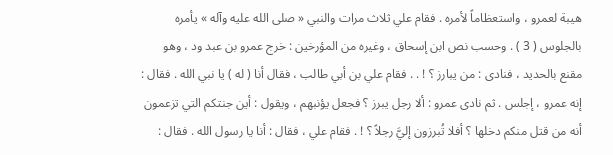هيبة لعمرو ، واستعظاماً لأمره . فقام علي ثلاث مرات والنبي « صلى الله عليه وآله » يأمره بالجلوس ( 3 ) . وحسب نص ابن إسحاق ، وغيره من المؤرخين : خرج عمرو بن عبد ود ، وهو مقنع بالحديد ، فنادى : من يبارز ؟ ! . . فقام علي بن أبي طالب ، فقال أنا ( له ) يا نبي الله . فقال : إنه عمرو ، إجلس . ثم نادى عمرو : ألا رجل يبرز ؟ فجعل يؤنبهم ، ويقول : أين جنتكم التي تزعمون أنه من قتل منكم دخلها ؟ أفلا تُبرزون إليَّ رجلاً ؟ ! . فقام علي ، فقال : أنا يا رسول الله . فقال :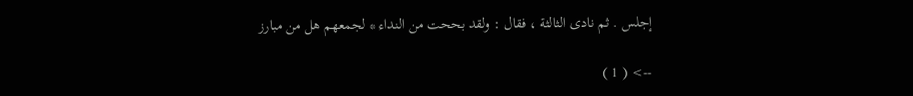إجلس . ثم نادى الثالثة ، فقال : ولقد بححت من النداء * لجمعهم هل من مبارز

--> ( 1 )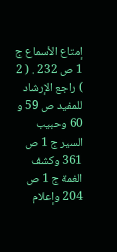إمتاع الأسماع ج 1 ص 232 . ( 2 ) راجع الإرشاد للمفيد ص 59 و 60 وحبيب السير ج 1 ص 361 وكشف الغمة ج 1 ص 204 وإعلام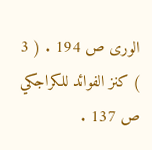الورى ص 194 . ( 3 ) كنز الفوائد للكراجكي ص 137 .